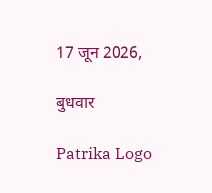17 जून 2026,

बुधवार

Patrika Logo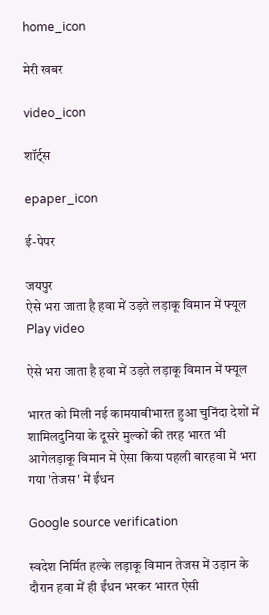home_icon

मेरी खबर

video_icon

शॉर्ट्स

epaper_icon

ई-पेपर

जयपुर
ऐसे भरा जाता है हवा में उड़ते लड़ाकू विमान में फ्यूल
Play video

ऐसे भरा जाता है हवा में उड़ते लड़ाकू विमान में फ्यूल

भारत को मिली नई कामयाबीभारत हुआ चुनिंदा देशों में शामिलदुनिया के दूसरे मुल्कों की तरह भारत भी आगेलड़ाकू विमान में ऐसा किया पहली बारहवा में भरा गया 'तेजस' में ईंधन

Google source verification

स्वदेश निर्मित हल्के लड़ाकू विमान तेजस में उड़ान के दौरान हवा में ही ईंधन भरकर भारत ऐसी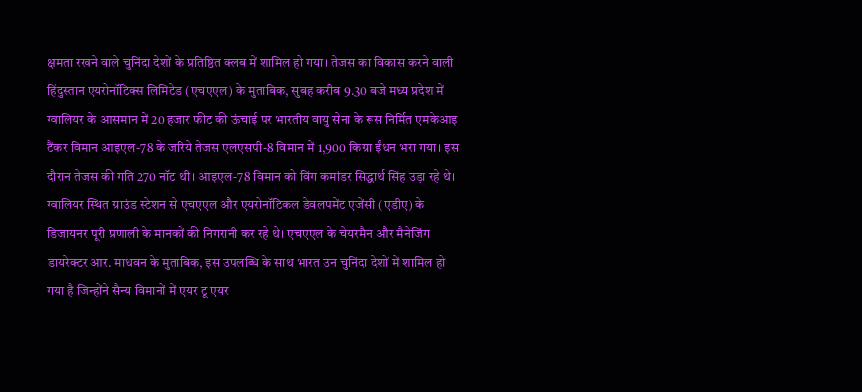क्षमता रखने वाले चुनिंदा देशों के प्रतिष्ठित क्लब में शामिल हो गया। तेजस का विकास करने वाली हिंदुस्तान एयरोनॉटिक्स लिमिटेड (एचएएल) के मुताबिक, सुबह करीब 9.30 बजे मध्य प्रदेश में ग्वालियर के आसमान में 20 हजार फीट की ऊंचाई पर भारतीय वायु सेना के रूस निर्मित एमकेआइ टैंकर विमान आइएल-78 के जरिये तेजस एलएसपी-8 विमान में 1,900 किग्रा ईंधन भरा गया। इस दौरान तेजस की गति 270 नॉट थी। आइएल-78 विमान को विंग कमांडर सिद्धार्थ सिंह उड़ा रहे थे। ग्वालियर स्थित ग्राउंड स्टेशन से एचएएल और एयरोनॉटिकल डेवलपमेंट एजेंसी (एडीए) के डिजायनर पूरी प्रणाली के मानकों की निगरानी कर रहे थे। एचएएल के चेयरमैन और मैनेजिंग डायरेक्टर आर. माधवन के मुताबिक, इस उपलब्धि के साथ भारत उन चुनिंदा देशों में शामिल हो गया है जिन्होंने सैन्य विमानों में एयर टू एयर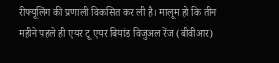रीफ्यूलिंग की प्रणाली विकसित कर ली है। मालूम हो कि तीन महीने पहले ही एयर टू एयर बियांड विजुअल रेंज (बीवीआर)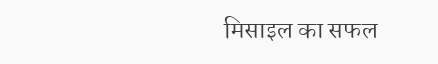मिसाइल का सफल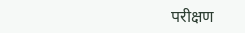परीक्षण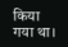किया गया था।